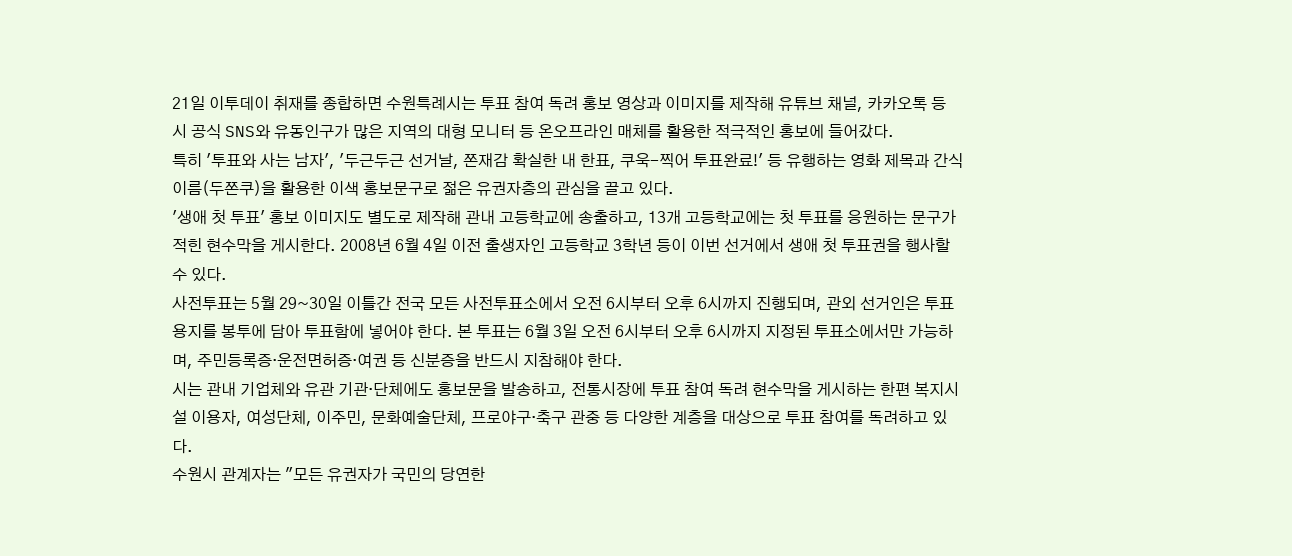21일 이투데이 취재를 종합하면 수원특례시는 투표 참여 독려 홍보 영상과 이미지를 제작해 유튜브 채널, 카카오톡 등 시 공식 SNS와 유동인구가 많은 지역의 대형 모니터 등 온오프라인 매체를 활용한 적극적인 홍보에 들어갔다.
특히 '투표와 사는 남자', '두근두근 선거날, 쫀재감 확실한 내 한표, 쿠욱-찍어 투표완료!' 등 유행하는 영화 제목과 간식 이름(두쫀쿠)을 활용한 이색 홍보문구로 젊은 유권자층의 관심을 끌고 있다.
'생애 첫 투표' 홍보 이미지도 별도로 제작해 관내 고등학교에 송출하고, 13개 고등학교에는 첫 투표를 응원하는 문구가 적힌 현수막을 게시한다. 2008년 6월 4일 이전 출생자인 고등학교 3학년 등이 이번 선거에서 생애 첫 투표권을 행사할 수 있다.
사전투표는 5월 29~30일 이틀간 전국 모든 사전투표소에서 오전 6시부터 오후 6시까지 진행되며, 관외 선거인은 투표용지를 봉투에 담아 투표함에 넣어야 한다. 본 투표는 6월 3일 오전 6시부터 오후 6시까지 지정된 투표소에서만 가능하며, 주민등록증·운전면허증·여권 등 신분증을 반드시 지참해야 한다.
시는 관내 기업체와 유관 기관·단체에도 홍보문을 발송하고, 전통시장에 투표 참여 독려 현수막을 게시하는 한편 복지시설 이용자, 여성단체, 이주민, 문화예술단체, 프로야구·축구 관중 등 다양한 계층을 대상으로 투표 참여를 독려하고 있다.
수원시 관계자는 "모든 유권자가 국민의 당연한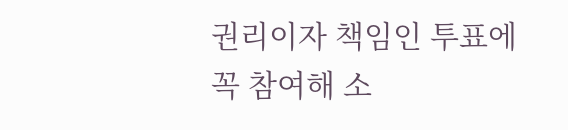권리이자 책임인 투표에 꼭 참여해 소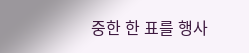중한 한 표를 행사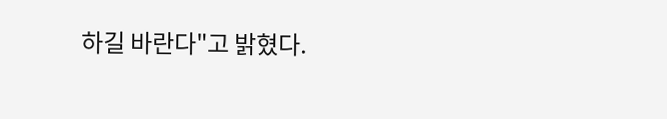하길 바란다"고 밝혔다.